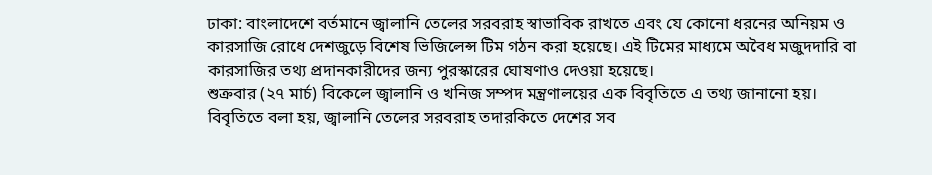ঢাকা: বাংলাদেশে বর্তমানে জ্বালানি তেলের সরবরাহ স্বাভাবিক রাখতে এবং যে কোনো ধরনের অনিয়ম ও কারসাজি রোধে দেশজুড়ে বিশেষ ভিজিলেন্স টিম গঠন করা হয়েছে। এই টিমের মাধ্যমে অবৈধ মজুদদারি বা কারসাজির তথ্য প্রদানকারীদের জন্য পুরস্কারের ঘোষণাও দেওয়া হয়েছে।
শুক্রবার (২৭ মার্চ) বিকেলে জ্বালানি ও খনিজ সম্পদ মন্ত্রণালয়ের এক বিবৃতিতে এ তথ্য জানানো হয়।
বিবৃতিতে বলা হয়, জ্বালানি তেলের সরবরাহ তদারকিতে দেশের সব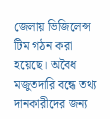জেলায় ভিজিলেন্স টিম গঠন করা হয়েছে। অবৈধ মজুতদারি বন্ধে তথ্য দানকারীদের জন্য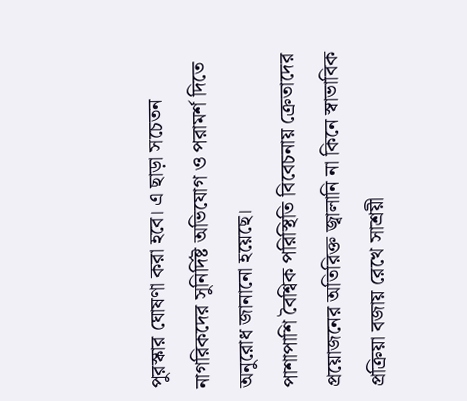পুরস্কার ঘোষণা করা হবে। এ ছাড়া সচেতন নাগরিকদের সুনির্দিষ্ট অভিযোগ ও পরামর্শ দিতে অনুরোধ জানানো হয়েছে।
পাশাপাশি বৈশ্বিক পরিস্থিতি বিবেচনায় ক্রেতাদের প্রয়োজনের অতিরিক্ত জ্বালানি না কিনে স্বাভাবিক প্রক্রিয়া বজায় রেখে সাশ্রয়ী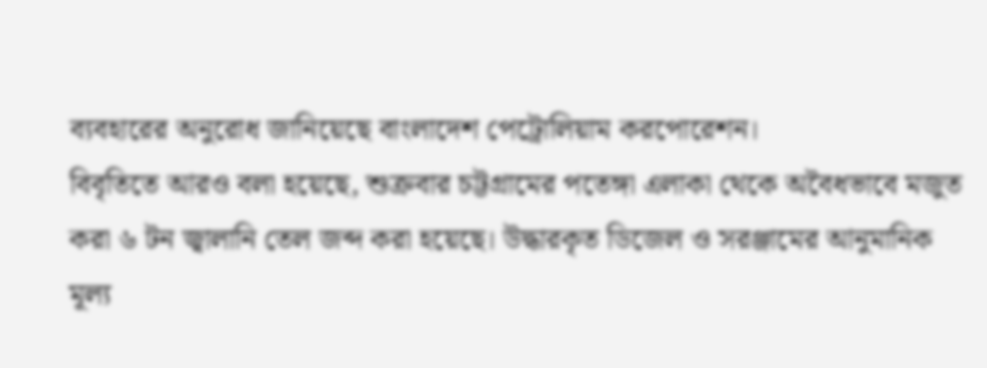ব্যবহারের অনুরোধ জানিয়েছে বাংলাদেশ পেট্রোলিয়াম করপোরেশন।
বিবৃতিতে আরও বলা হয়েছে, শুক্রবার চট্টগ্রামের পতেঙ্গা এলাকা থেকে অবৈধভাবে মজুত করা ৬ টন জ্বালানি তেল জব্দ করা হয়েছে। উদ্ধারকৃত ডিজেল ও সরঞ্জামের আনুমানিক মূল্য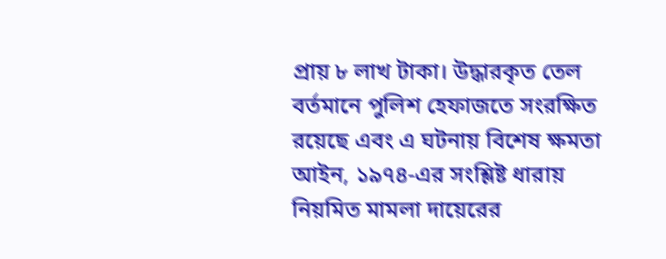প্রায় ৮ লাখ টাকা। উদ্ধারকৃত তেল বর্তমানে পুলিশ হেফাজতে সংরক্ষিত রয়েছে এবং এ ঘটনায় বিশেষ ক্ষমতা আইন, ১৯৭৪-এর সংশ্লিষ্ট ধারায় নিয়মিত মামলা দায়েরের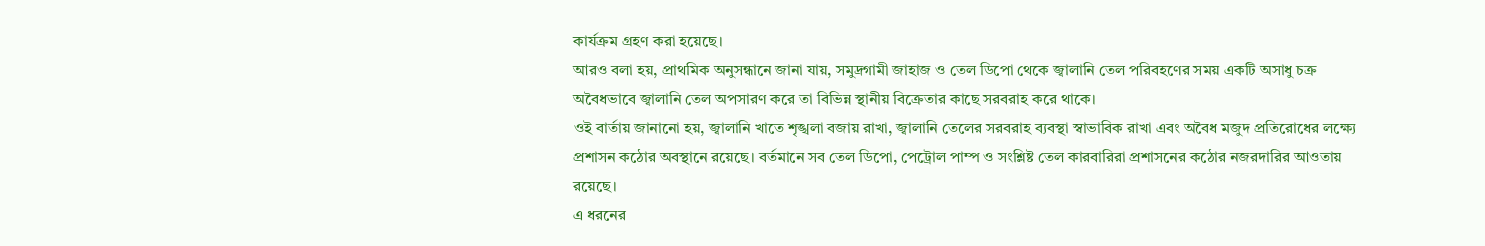কার্যক্রম গ্রহণ করা হয়েছে।
আরও বলা হয়, প্রাথমিক অনুসন্ধানে জানা যায়, সমুদ্রগামী জাহাজ ও তেল ডিপো থেকে জ্বালানি তেল পরিবহণের সময় একটি অসাধু চক্র অবৈধভাবে জ্বালানি তেল অপসারণ করে তা বিভিন্ন স্থানীয় বিক্রেতার কাছে সরবরাহ করে থাকে।
ওই বার্তায় জানানো হয়, জ্বালানি খাতে শৃঙ্খলা বজায় রাখা, জ্বালানি তেলের সরবরাহ ব্যবস্থা স্বাভাবিক রাখা এবং অবৈধ মজুদ প্রতিরোধের লক্ষ্যে প্রশাসন কঠোর অবস্থানে রয়েছে। বর্তমানে সব তেল ডিপো, পেট্রোল পাম্প ও সংশ্লিষ্ট তেল কারবারিরা প্রশাসনের কঠোর নজরদারির আওতায় রয়েছে।
এ ধরনের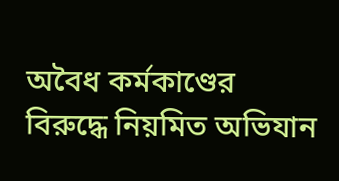অবৈধ কর্মকাণ্ডের বিরুদ্ধে নিয়মিত অভিযান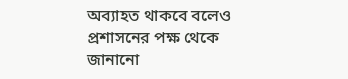অব্যাহত থাকবে বলেও প্রশাসনের পক্ষ থেকে জানানো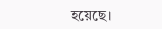হয়েছে।